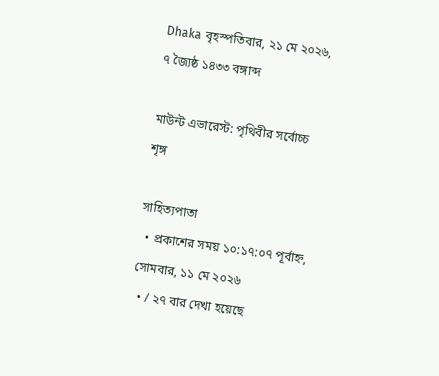Dhaka বৃহস্পতিবার, ২১ মে ২০২৬, ৭ জ্যৈষ্ঠ ১৪৩৩ বঙ্গাব্দ

মাউন্ট এভারেস্ট: পৃথিবীর সর্বোচ্চ শৃঙ্গ

সাহিত্যপাতা
  • প্রকাশের সময় ১০:১৭:০৭ পূর্বাহ্ন, সোমবার, ১১ মে ২০২৬
  • / ২৭ বার দেখা হয়েছে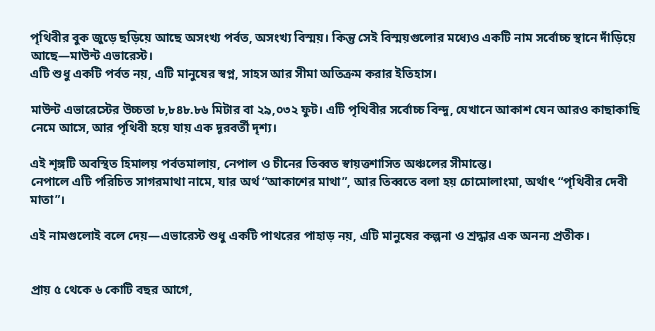পৃথিবীর বুক জুড়ে ছড়িয়ে আছে অসংখ্য পর্বত, অসংখ্য বিস্ময়। কিন্তু সেই বিস্ময়গুলোর মধ্যেও একটি নাম সর্বোচ্চ স্থানে দাঁড়িয়ে আছে—মাউন্ট এভারেস্ট।
এটি শুধু একটি পর্বত নয়, এটি মানুষের স্বপ্ন, সাহস আর সীমা অতিক্রম করার ইতিহাস।

মাউন্ট এভারেস্টের উচ্চতা ৮,৮৪৮.৮৬ মিটার বা ২৯,০৩২ ফুট। এটি পৃথিবীর সর্বোচ্চ বিন্দু, যেখানে আকাশ যেন আরও কাছাকাছি নেমে আসে, আর পৃথিবী হয়ে যায় এক দূরবর্তী দৃশ্য।

এই শৃঙ্গটি অবস্থিত হিমালয় পর্বতমালায়, নেপাল ও চীনের তিব্বত স্বায়ত্তশাসিত অঞ্চলের সীমান্তে।
নেপালে এটি পরিচিত সাগরমাথা নামে, যার অর্থ “আকাশের মাথা”, আর তিব্বতে বলা হয় চোমোলাংমা, অর্থাৎ “পৃথিবীর দেবী মাতা”।

এই নামগুলোই বলে দেয়—এভারেস্ট শুধু একটি পাথরের পাহাড় নয়, এটি মানুষের কল্পনা ও শ্রদ্ধার এক অনন্য প্রতীক।


প্রায় ৫ থেকে ৬ কোটি বছর আগে,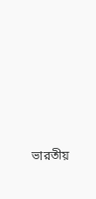ভারতীয়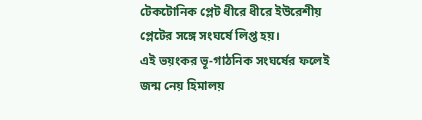টেকটোনিক প্লেট ধীরে ধীরে ইউরেশীয় প্লেটের সঙ্গে সংঘর্ষে লিপ্ত হয়।
এই ভয়ংকর ভূ-গাঠনিক সংঘর্ষের ফলেই জন্ম নেয় হিমালয়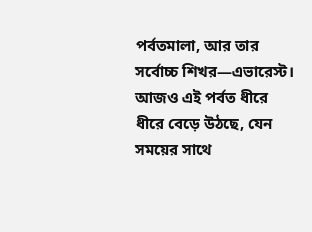পর্বতমালা, আর তার সর্বোচ্চ শিখর—এভারেস্ট।
আজও এই পর্বত ধীরে ধীরে বেড়ে উঠছে, যেন সময়ের সাথে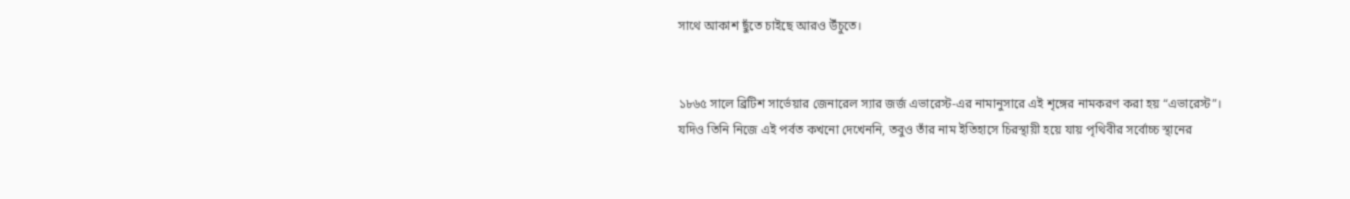সাথে আকাশ ছুঁতে চাইছে আরও উঁচুতে।


১৮৬৫ সালে ব্রিটিশ সার্ভেয়ার জেনারেল স্যার জর্জ এভারেস্ট-এর নামানুসারে এই শৃঙ্গের নামকরণ করা হয় “এভারেস্ট”।
যদিও তিনি নিজে এই পর্বত কখনো দেখেননি, তবুও তাঁর নাম ইতিহাসে চিরস্থায়ী হয়ে যায় পৃথিবীর সর্বোচ্চ স্থানের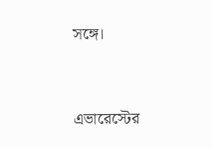সঙ্গে।


এভারেস্টের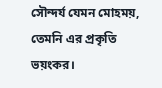সৌন্দর্য যেমন মোহময়, তেমনি এর প্রকৃতি ভয়ংকর।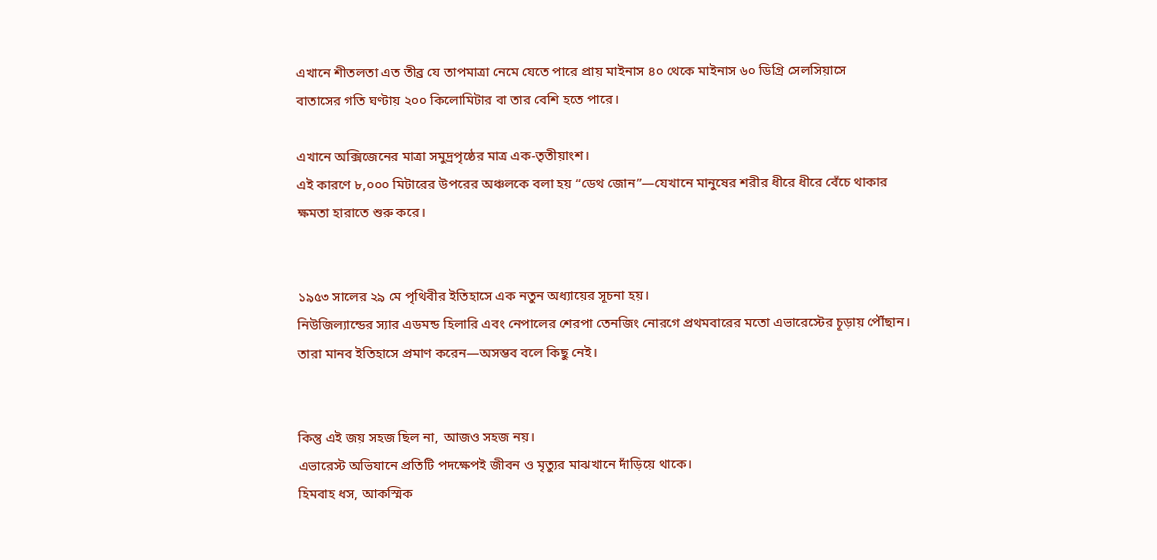এখানে শীতলতা এত তীব্র যে তাপমাত্রা নেমে যেতে পারে প্রায় মাইনাস ৪০ থেকে মাইনাস ৬০ ডিগ্রি সেলসিয়াসে
বাতাসের গতি ঘণ্টায় ২০০ কিলোমিটার বা তার বেশি হতে পারে।

এখানে অক্সিজেনের মাত্রা সমুদ্রপৃষ্ঠের মাত্র এক-তৃতীয়াংশ।
এই কারণে ৮,০০০ মিটারের উপরের অঞ্চলকে বলা হয় “ডেথ জোন”—যেখানে মানুষের শরীর ধীরে ধীরে বেঁচে থাকার ক্ষমতা হারাতে শুরু করে।


১৯৫৩ সালের ২৯ মে পৃথিবীর ইতিহাসে এক নতুন অধ্যায়ের সূচনা হয়।
নিউজিল্যান্ডের স্যার এডমন্ড হিলারি এবং নেপালের শেরপা তেনজিং নোরগে প্রথমবারের মতো এভারেস্টের চূড়ায় পৌঁছান।
তারা মানব ইতিহাসে প্রমাণ করেন—অসম্ভব বলে কিছু নেই।


কিন্তু এই জয় সহজ ছিল না, আজও সহজ নয়।
এভারেস্ট অভিযানে প্রতিটি পদক্ষেপই জীবন ও মৃত্যুর মাঝখানে দাঁড়িয়ে থাকে।
হিমবাহ ধস, আকস্মিক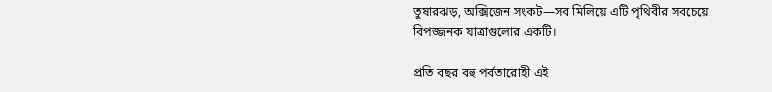তুষারঝড়, অক্সিজেন সংকট—সব মিলিয়ে এটি পৃথিবীর সবচেয়ে বিপজ্জনক যাত্রাগুলোর একটি।

প্রতি বছর বহু পর্বতারোহী এই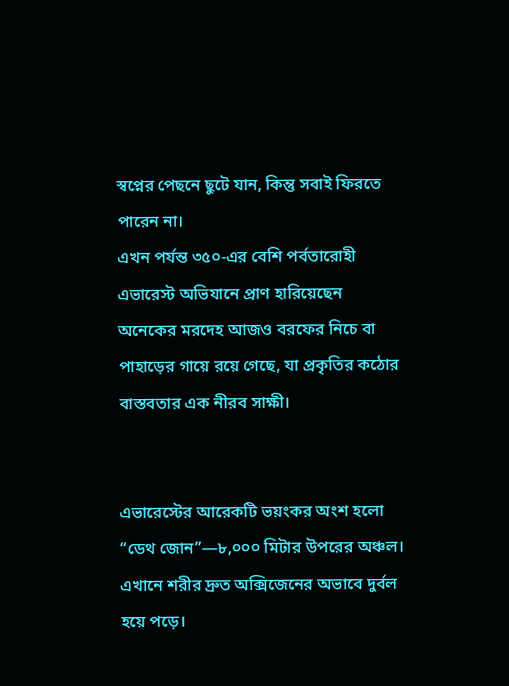স্বপ্নের পেছনে ছুটে যান, কিন্তু সবাই ফিরতে পারেন না।
এখন পর্যন্ত ৩৫০-এর বেশি পর্বতারোহী এভারেস্ট অভিযানে প্রাণ হারিয়েছেন
অনেকের মরদেহ আজও বরফের নিচে বা পাহাড়ের গায়ে রয়ে গেছে, যা প্রকৃতির কঠোর বাস্তবতার এক নীরব সাক্ষী।


এভারেস্টের আরেকটি ভয়ংকর অংশ হলো “ডেথ জোন”—৮,০০০ মিটার উপরের অঞ্চল।
এখানে শরীর দ্রুত অক্সিজেনের অভাবে দুর্বল হয়ে পড়ে।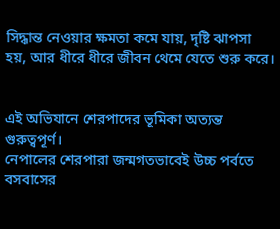সিদ্ধান্ত নেওয়ার ক্ষমতা কমে যায়, দৃষ্টি ঝাপসা হয়, আর ধীরে ধীরে জীবন থেমে যেতে শুরু করে।


এই অভিযানে শেরপাদের ভূমিকা অত্যন্ত গুরুত্বপূর্ণ।
নেপালের শেরপারা জন্মগতভাবেই উচ্চ পর্বতে বসবাসের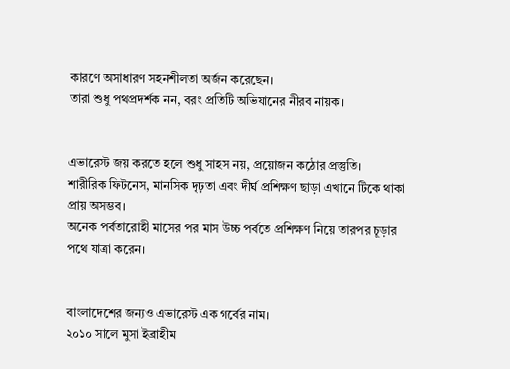কারণে অসাধারণ সহনশীলতা অর্জন করেছেন।
তারা শুধু পথপ্রদর্শক নন, বরং প্রতিটি অভিযানের নীরব নায়ক।


এভারেস্ট জয় করতে হলে শুধু সাহস নয়, প্রয়োজন কঠোর প্রস্তুতি।
শারীরিক ফিটনেস, মানসিক দৃঢ়তা এবং দীর্ঘ প্রশিক্ষণ ছাড়া এখানে টিকে থাকা প্রায় অসম্ভব।
অনেক পর্বতারোহী মাসের পর মাস উচ্চ পর্বতে প্রশিক্ষণ নিয়ে তারপর চূড়ার পথে যাত্রা করেন।


বাংলাদেশের জন্যও এভারেস্ট এক গর্বের নাম।
২০১০ সালে মুসা ইব্রাহীম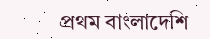প্রথম বাংলাদেশি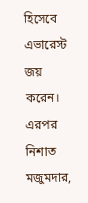হিসেবে এভারেস্ট জয় করেন।
এরপর নিশাত মজুমদার,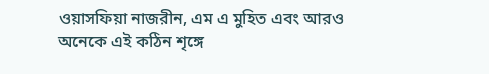ওয়াসফিয়া নাজরীন, এম এ মুহিত এবং আরও অনেকে এই কঠিন শৃঙ্গে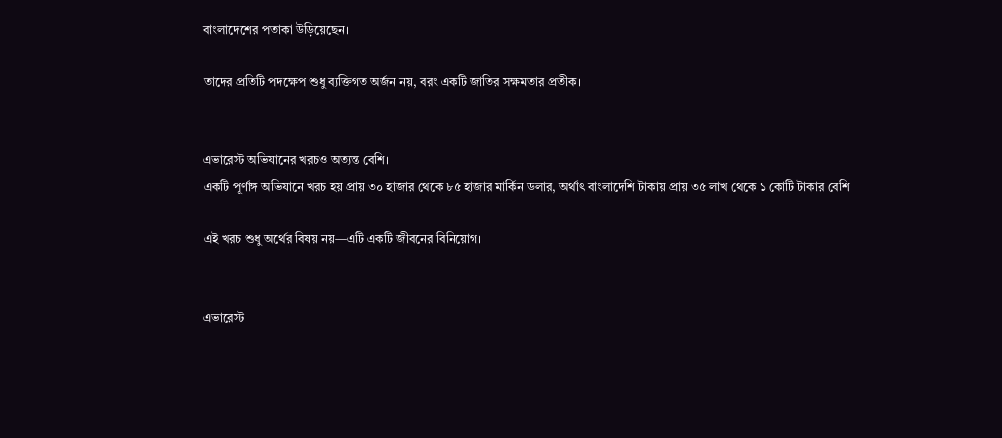বাংলাদেশের পতাকা উড়িয়েছেন।

তাদের প্রতিটি পদক্ষেপ শুধু ব্যক্তিগত অর্জন নয়, বরং একটি জাতির সক্ষমতার প্রতীক।


এভারেস্ট অভিযানের খরচও অত্যন্ত বেশি।
একটি পূর্ণাঙ্গ অভিযানে খরচ হয় প্রায় ৩০ হাজার থেকে ৮৫ হাজার মার্কিন ডলার, অর্থাৎ বাংলাদেশি টাকায় প্রায় ৩৫ লাখ থেকে ১ কোটি টাকার বেশি

এই খরচ শুধু অর্থের বিষয় নয়—এটি একটি জীবনের বিনিয়োগ।


এভারেস্ট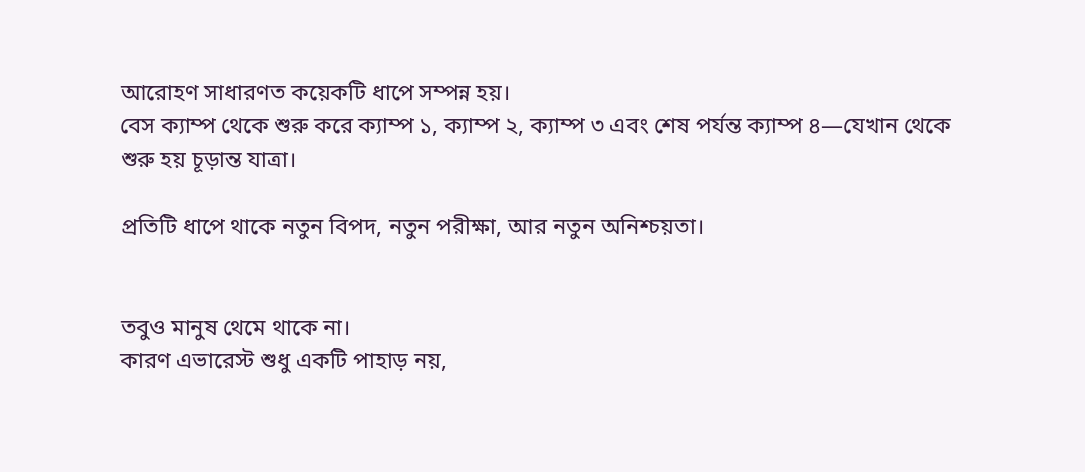আরোহণ সাধারণত কয়েকটি ধাপে সম্পন্ন হয়।
বেস ক্যাম্প থেকে শুরু করে ক্যাম্প ১, ক্যাম্প ২, ক্যাম্প ৩ এবং শেষ পর্যন্ত ক্যাম্প ৪—যেখান থেকে শুরু হয় চূড়ান্ত যাত্রা।

প্রতিটি ধাপে থাকে নতুন বিপদ, নতুন পরীক্ষা, আর নতুন অনিশ্চয়তা।


তবুও মানুষ থেমে থাকে না।
কারণ এভারেস্ট শুধু একটি পাহাড় নয়,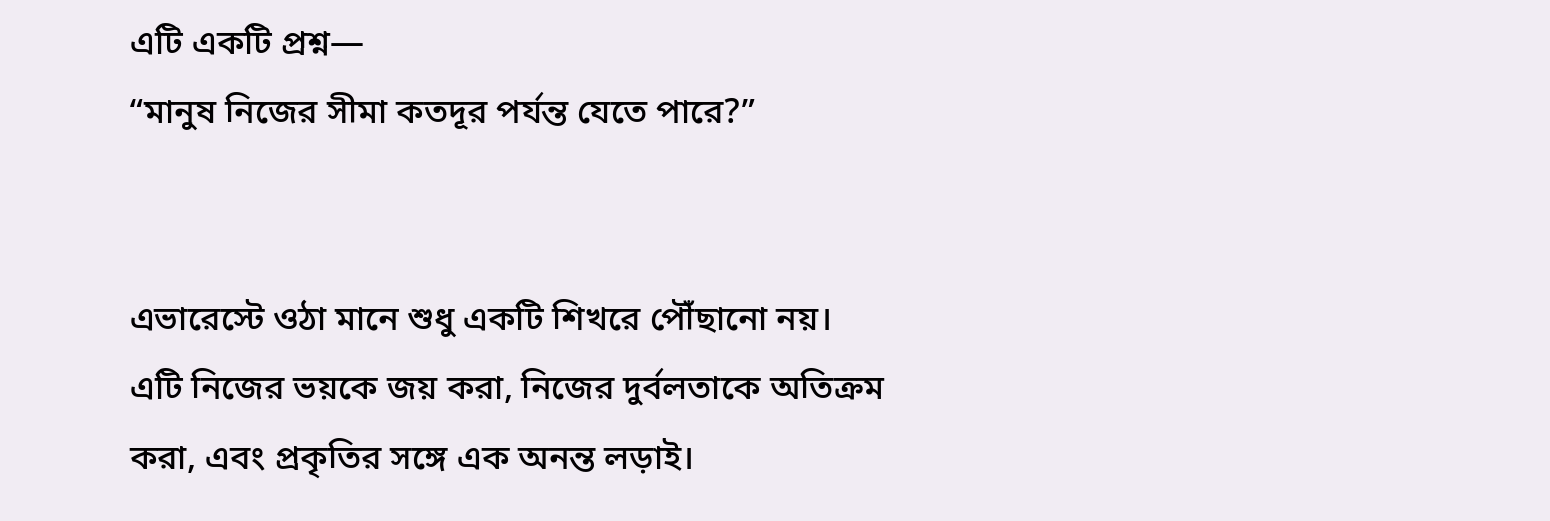এটি একটি প্রশ্ন—
“মানুষ নিজের সীমা কতদূর পর্যন্ত যেতে পারে?”


এভারেস্টে ওঠা মানে শুধু একটি শিখরে পৌঁছানো নয়।
এটি নিজের ভয়কে জয় করা, নিজের দুর্বলতাকে অতিক্রম করা, এবং প্রকৃতির সঙ্গে এক অনন্ত লড়াই।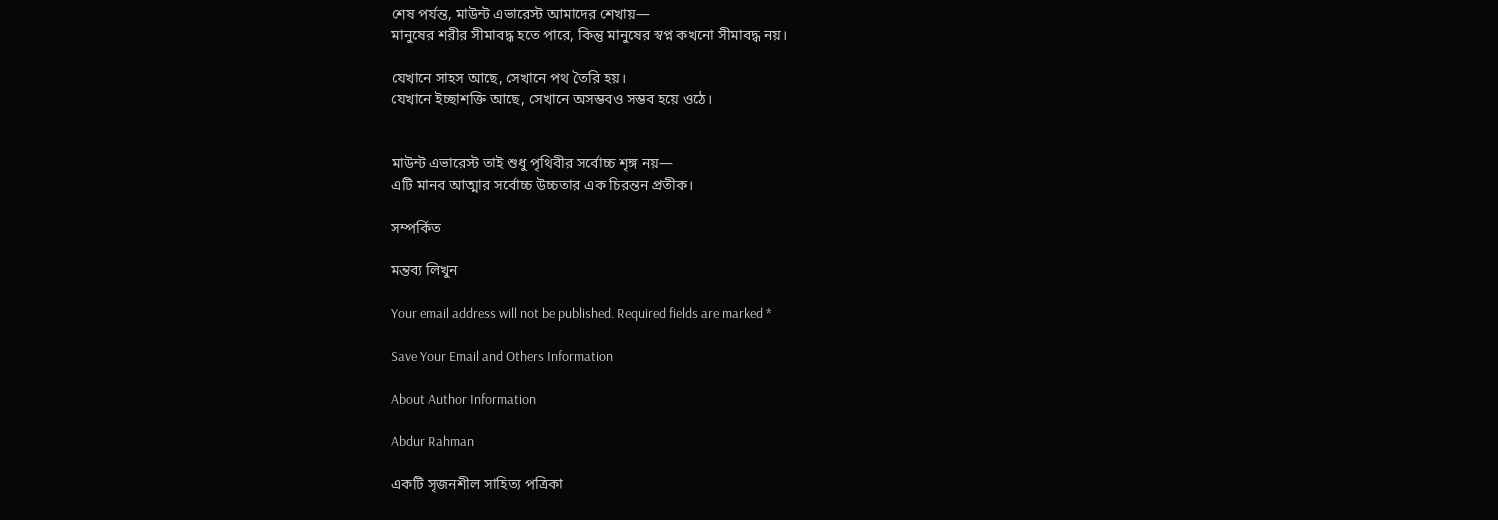শেষ পর্যন্ত, মাউন্ট এভারেস্ট আমাদের শেখায়—
মানুষের শরীর সীমাবদ্ধ হতে পারে, কিন্তু মানুষের স্বপ্ন কখনো সীমাবদ্ধ নয়।

যেখানে সাহস আছে, সেখানে পথ তৈরি হয়।
যেখানে ইচ্ছাশক্তি আছে, সেখানে অসম্ভবও সম্ভব হয়ে ওঠে।


মাউন্ট এভারেস্ট তাই শুধু পৃথিবীর সর্বোচ্চ শৃঙ্গ নয়—
এটি মানব আত্মার সর্বোচ্চ উচ্চতার এক চিরন্তন প্রতীক।

সম্পর্কিত

মন্তব্য লিখুন

Your email address will not be published. Required fields are marked *

Save Your Email and Others Information

About Author Information

Abdur Rahman

একটি সৃজনশীল সাহিত্য পত্রিকা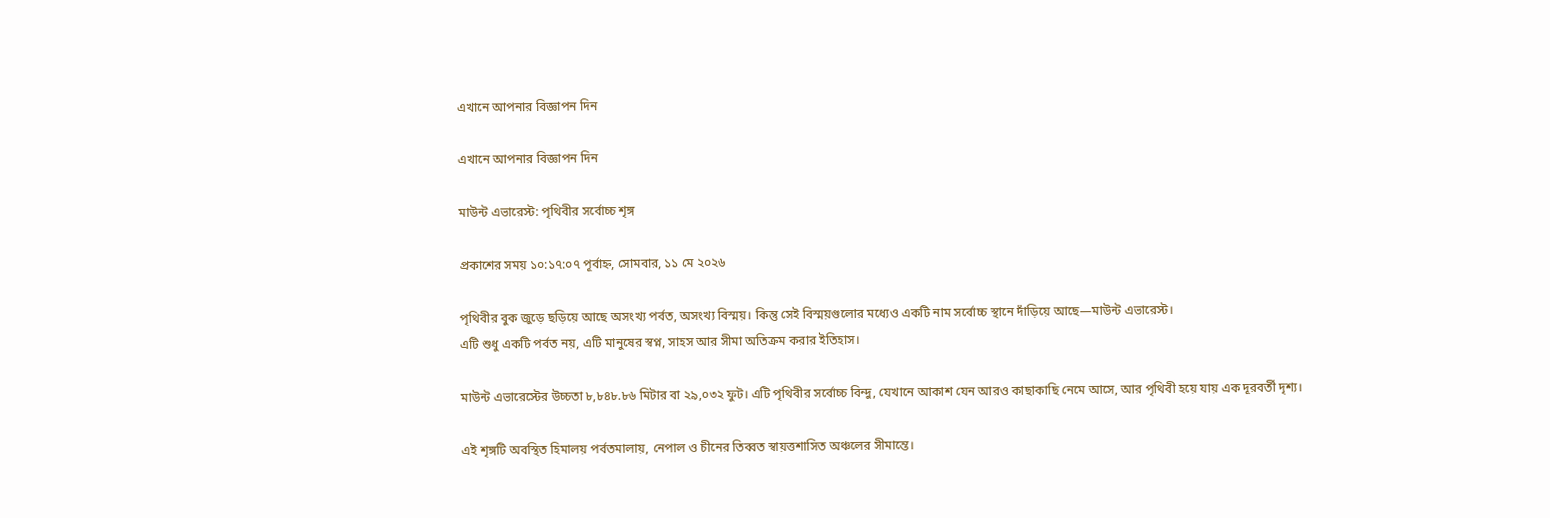এখানে আপনার বিজ্ঞাপন দিন

এখানে আপনার বিজ্ঞাপন দিন

মাউন্ট এভারেস্ট: পৃথিবীর সর্বোচ্চ শৃঙ্গ

প্রকাশের সময় ১০:১৭:০৭ পূর্বাহ্ন, সোমবার, ১১ মে ২০২৬

পৃথিবীর বুক জুড়ে ছড়িয়ে আছে অসংখ্য পর্বত, অসংখ্য বিস্ময়। কিন্তু সেই বিস্ময়গুলোর মধ্যেও একটি নাম সর্বোচ্চ স্থানে দাঁড়িয়ে আছে—মাউন্ট এভারেস্ট।
এটি শুধু একটি পর্বত নয়, এটি মানুষের স্বপ্ন, সাহস আর সীমা অতিক্রম করার ইতিহাস।

মাউন্ট এভারেস্টের উচ্চতা ৮,৮৪৮.৮৬ মিটার বা ২৯,০৩২ ফুট। এটি পৃথিবীর সর্বোচ্চ বিন্দু, যেখানে আকাশ যেন আরও কাছাকাছি নেমে আসে, আর পৃথিবী হয়ে যায় এক দূরবর্তী দৃশ্য।

এই শৃঙ্গটি অবস্থিত হিমালয় পর্বতমালায়, নেপাল ও চীনের তিব্বত স্বায়ত্তশাসিত অঞ্চলের সীমান্তে।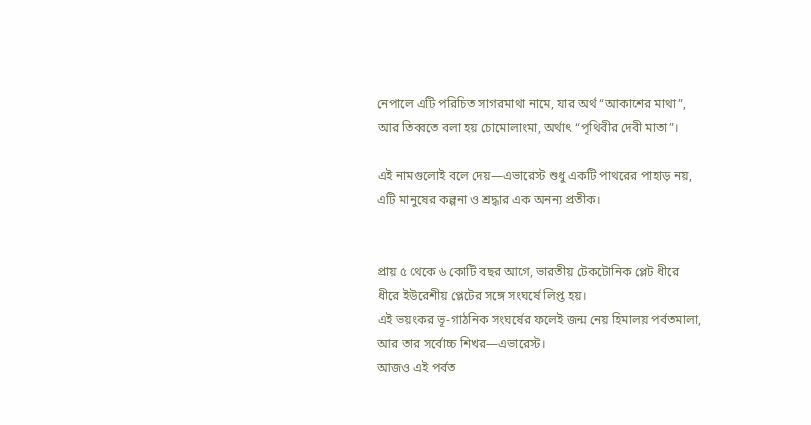নেপালে এটি পরিচিত সাগরমাথা নামে, যার অর্থ “আকাশের মাথা”, আর তিব্বতে বলা হয় চোমোলাংমা, অর্থাৎ “পৃথিবীর দেবী মাতা”।

এই নামগুলোই বলে দেয়—এভারেস্ট শুধু একটি পাথরের পাহাড় নয়, এটি মানুষের কল্পনা ও শ্রদ্ধার এক অনন্য প্রতীক।


প্রায় ৫ থেকে ৬ কোটি বছর আগে, ভারতীয় টেকটোনিক প্লেট ধীরে ধীরে ইউরেশীয় প্লেটের সঙ্গে সংঘর্ষে লিপ্ত হয়।
এই ভয়ংকর ভূ-গাঠনিক সংঘর্ষের ফলেই জন্ম নেয় হিমালয় পর্বতমালা, আর তার সর্বোচ্চ শিখর—এভারেস্ট।
আজও এই পর্বত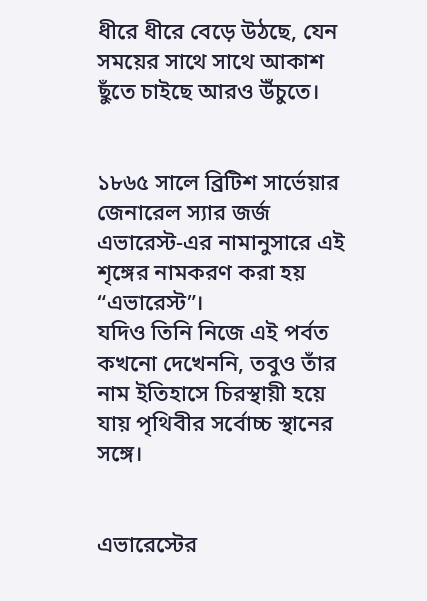ধীরে ধীরে বেড়ে উঠছে, যেন সময়ের সাথে সাথে আকাশ ছুঁতে চাইছে আরও উঁচুতে।


১৮৬৫ সালে ব্রিটিশ সার্ভেয়ার জেনারেল স্যার জর্জ এভারেস্ট-এর নামানুসারে এই শৃঙ্গের নামকরণ করা হয় “এভারেস্ট”।
যদিও তিনি নিজে এই পর্বত কখনো দেখেননি, তবুও তাঁর নাম ইতিহাসে চিরস্থায়ী হয়ে যায় পৃথিবীর সর্বোচ্চ স্থানের সঙ্গে।


এভারেস্টের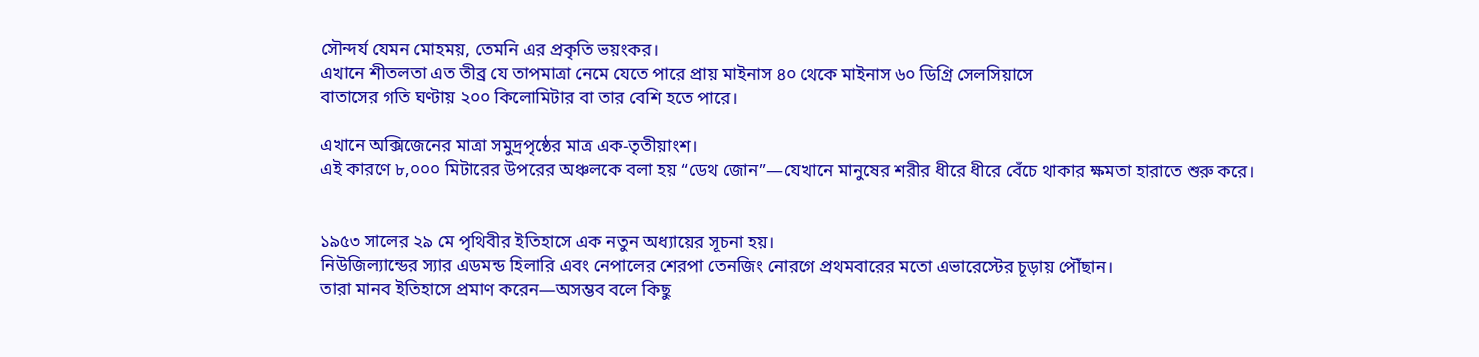সৌন্দর্য যেমন মোহময়, তেমনি এর প্রকৃতি ভয়ংকর।
এখানে শীতলতা এত তীব্র যে তাপমাত্রা নেমে যেতে পারে প্রায় মাইনাস ৪০ থেকে মাইনাস ৬০ ডিগ্রি সেলসিয়াসে
বাতাসের গতি ঘণ্টায় ২০০ কিলোমিটার বা তার বেশি হতে পারে।

এখানে অক্সিজেনের মাত্রা সমুদ্রপৃষ্ঠের মাত্র এক-তৃতীয়াংশ।
এই কারণে ৮,০০০ মিটারের উপরের অঞ্চলকে বলা হয় “ডেথ জোন”—যেখানে মানুষের শরীর ধীরে ধীরে বেঁচে থাকার ক্ষমতা হারাতে শুরু করে।


১৯৫৩ সালের ২৯ মে পৃথিবীর ইতিহাসে এক নতুন অধ্যায়ের সূচনা হয়।
নিউজিল্যান্ডের স্যার এডমন্ড হিলারি এবং নেপালের শেরপা তেনজিং নোরগে প্রথমবারের মতো এভারেস্টের চূড়ায় পৌঁছান।
তারা মানব ইতিহাসে প্রমাণ করেন—অসম্ভব বলে কিছু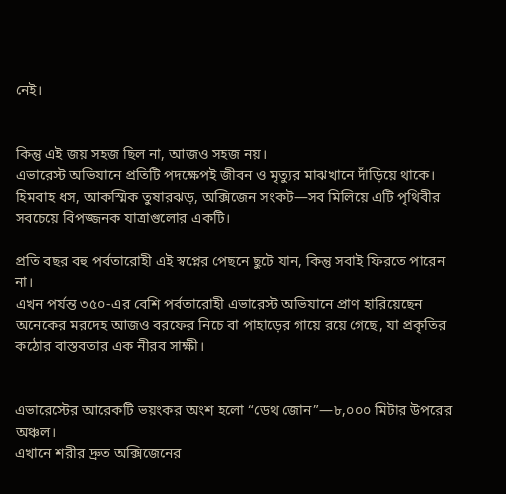নেই।


কিন্তু এই জয় সহজ ছিল না, আজও সহজ নয়।
এভারেস্ট অভিযানে প্রতিটি পদক্ষেপই জীবন ও মৃত্যুর মাঝখানে দাঁড়িয়ে থাকে।
হিমবাহ ধস, আকস্মিক তুষারঝড়, অক্সিজেন সংকট—সব মিলিয়ে এটি পৃথিবীর সবচেয়ে বিপজ্জনক যাত্রাগুলোর একটি।

প্রতি বছর বহু পর্বতারোহী এই স্বপ্নের পেছনে ছুটে যান, কিন্তু সবাই ফিরতে পারেন না।
এখন পর্যন্ত ৩৫০-এর বেশি পর্বতারোহী এভারেস্ট অভিযানে প্রাণ হারিয়েছেন
অনেকের মরদেহ আজও বরফের নিচে বা পাহাড়ের গায়ে রয়ে গেছে, যা প্রকৃতির কঠোর বাস্তবতার এক নীরব সাক্ষী।


এভারেস্টের আরেকটি ভয়ংকর অংশ হলো “ডেথ জোন”—৮,০০০ মিটার উপরের অঞ্চল।
এখানে শরীর দ্রুত অক্সিজেনের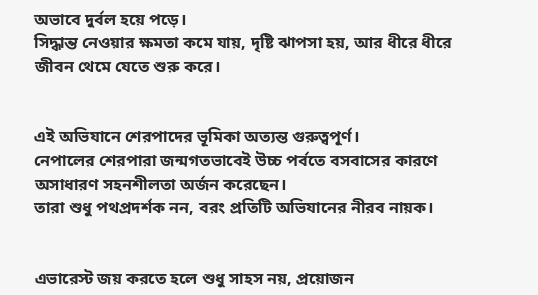অভাবে দুর্বল হয়ে পড়ে।
সিদ্ধান্ত নেওয়ার ক্ষমতা কমে যায়, দৃষ্টি ঝাপসা হয়, আর ধীরে ধীরে জীবন থেমে যেতে শুরু করে।


এই অভিযানে শেরপাদের ভূমিকা অত্যন্ত গুরুত্বপূর্ণ।
নেপালের শেরপারা জন্মগতভাবেই উচ্চ পর্বতে বসবাসের কারণে অসাধারণ সহনশীলতা অর্জন করেছেন।
তারা শুধু পথপ্রদর্শক নন, বরং প্রতিটি অভিযানের নীরব নায়ক।


এভারেস্ট জয় করতে হলে শুধু সাহস নয়, প্রয়োজন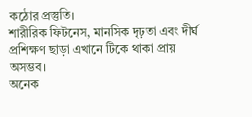কঠোর প্রস্তুতি।
শারীরিক ফিটনেস, মানসিক দৃঢ়তা এবং দীর্ঘ প্রশিক্ষণ ছাড়া এখানে টিকে থাকা প্রায় অসম্ভব।
অনেক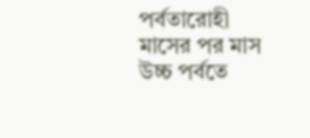পর্বতারোহী মাসের পর মাস উচ্চ পর্বতে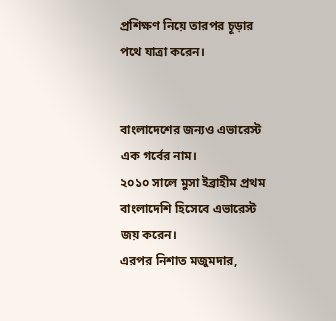প্রশিক্ষণ নিয়ে তারপর চূড়ার পথে যাত্রা করেন।


বাংলাদেশের জন্যও এভারেস্ট এক গর্বের নাম।
২০১০ সালে মুসা ইব্রাহীম প্রথম বাংলাদেশি হিসেবে এভারেস্ট জয় করেন।
এরপর নিশাত মজুমদার,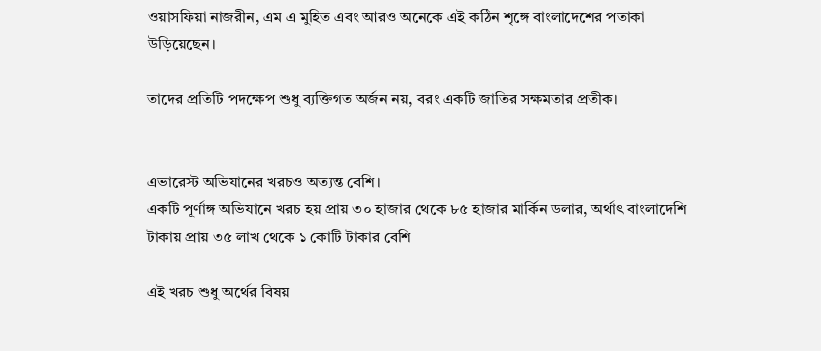ওয়াসফিয়া নাজরীন, এম এ মুহিত এবং আরও অনেকে এই কঠিন শৃঙ্গে বাংলাদেশের পতাকা উড়িয়েছেন।

তাদের প্রতিটি পদক্ষেপ শুধু ব্যক্তিগত অর্জন নয়, বরং একটি জাতির সক্ষমতার প্রতীক।


এভারেস্ট অভিযানের খরচও অত্যন্ত বেশি।
একটি পূর্ণাঙ্গ অভিযানে খরচ হয় প্রায় ৩০ হাজার থেকে ৮৫ হাজার মার্কিন ডলার, অর্থাৎ বাংলাদেশি টাকায় প্রায় ৩৫ লাখ থেকে ১ কোটি টাকার বেশি

এই খরচ শুধু অর্থের বিষয়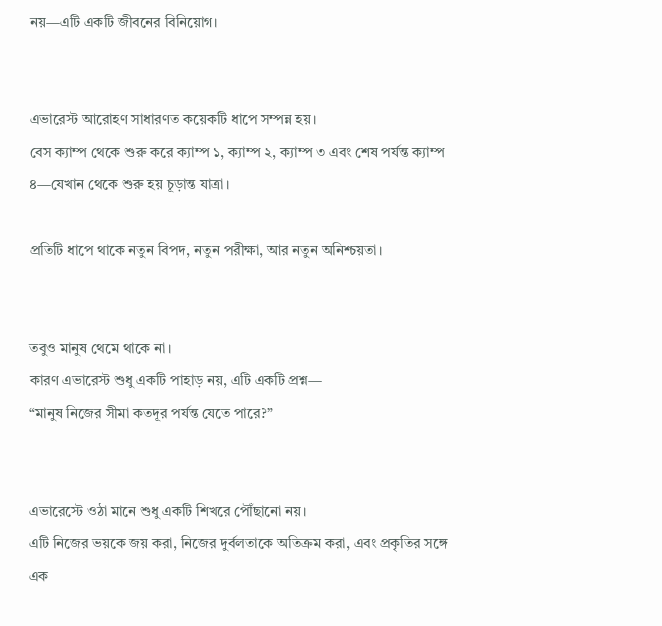নয়—এটি একটি জীবনের বিনিয়োগ।


এভারেস্ট আরোহণ সাধারণত কয়েকটি ধাপে সম্পন্ন হয়।
বেস ক্যাম্প থেকে শুরু করে ক্যাম্প ১, ক্যাম্প ২, ক্যাম্প ৩ এবং শেষ পর্যন্ত ক্যাম্প ৪—যেখান থেকে শুরু হয় চূড়ান্ত যাত্রা।

প্রতিটি ধাপে থাকে নতুন বিপদ, নতুন পরীক্ষা, আর নতুন অনিশ্চয়তা।


তবুও মানুষ থেমে থাকে না।
কারণ এভারেস্ট শুধু একটি পাহাড় নয়, এটি একটি প্রশ্ন—
“মানুষ নিজের সীমা কতদূর পর্যন্ত যেতে পারে?”


এভারেস্টে ওঠা মানে শুধু একটি শিখরে পৌঁছানো নয়।
এটি নিজের ভয়কে জয় করা, নিজের দুর্বলতাকে অতিক্রম করা, এবং প্রকৃতির সঙ্গে এক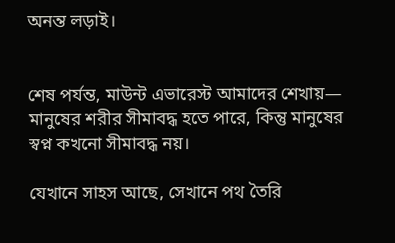অনন্ত লড়াই।


শেষ পর্যন্ত, মাউন্ট এভারেস্ট আমাদের শেখায়—
মানুষের শরীর সীমাবদ্ধ হতে পারে, কিন্তু মানুষের স্বপ্ন কখনো সীমাবদ্ধ নয়।

যেখানে সাহস আছে, সেখানে পথ তৈরি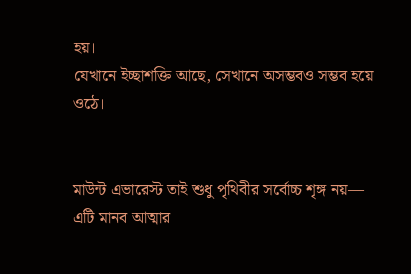হয়।
যেখানে ইচ্ছাশক্তি আছে, সেখানে অসম্ভবও সম্ভব হয়ে ওঠে।


মাউন্ট এভারেস্ট তাই শুধু পৃথিবীর সর্বোচ্চ শৃঙ্গ নয়—
এটি মানব আত্মার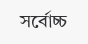সর্বোচ্চ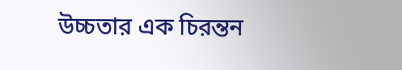উচ্চতার এক চিরন্তন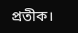প্রতীক।